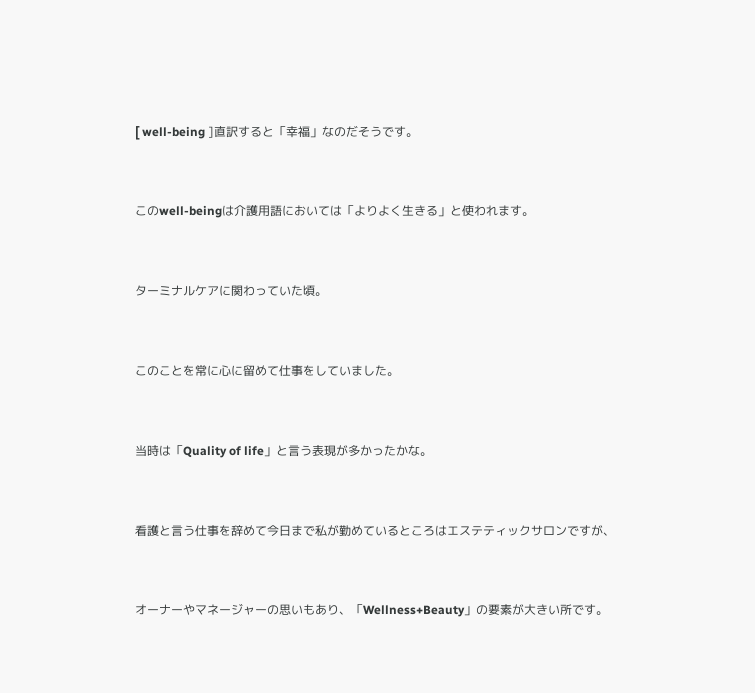[ well-being ]直訳すると「幸福」なのだそうです。


このwell-beingは介護用語においては「よりよく生きる」と使われます。


ターミナルケアに関わっていた頃。


このことを常に心に留めて仕事をしていました。


当時は「Quality of life」と言う表現が多かったかな。


看護と言う仕事を辞めて今日まで私が勤めているところはエステティックサロンですが、


オーナーやマネージャーの思いもあり、「Wellness+Beauty」の要素が大きい所です。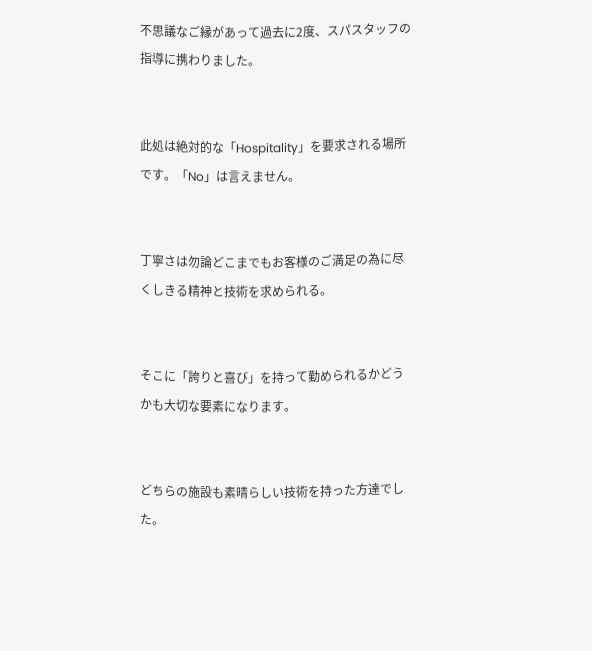不思議なご縁があって過去に2度、スパスタッフの指導に携わりました。


此処は絶対的な「Hospitality」を要求される場所です。「No」は言えません。


丁寧さは勿論どこまでもお客様のご満足の為に尽くしきる精神と技術を求められる。


そこに「誇りと喜び」を持って勤められるかどうかも大切な要素になります。


どちらの施設も素晴らしい技術を持った方達でした。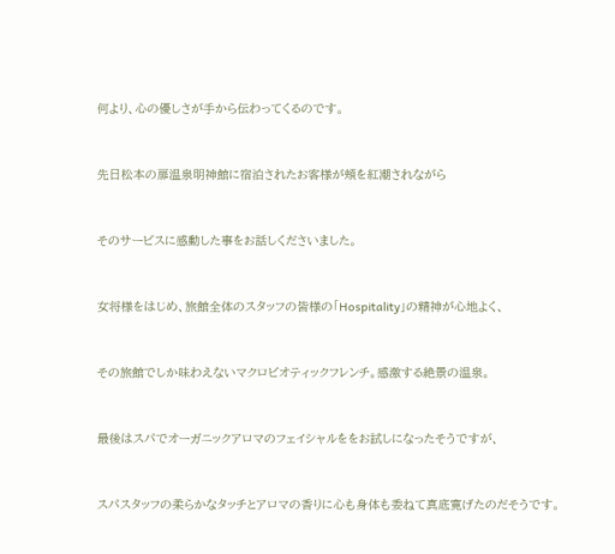何より、心の優しさが手から伝わってくるのです。


先日松本の扉温泉明神館に宿泊されたお客様が頬を紅潮されながら


そのサービスに感動した事をお話しくださいました。


女将様をはじめ、旅館全体のスタッフの皆様の「Hospitality」の精神が心地よく、


その旅館でしか味わえないマクロビオティックフレンチ。感激する絶景の温泉。


最後はスパでオーガニックアロマのフェイシャルををお試しになったそうですが、


スパスタッフの柔らかなタッチとアロマの香りに心も身体も委ねて真底寛げたのだそうです。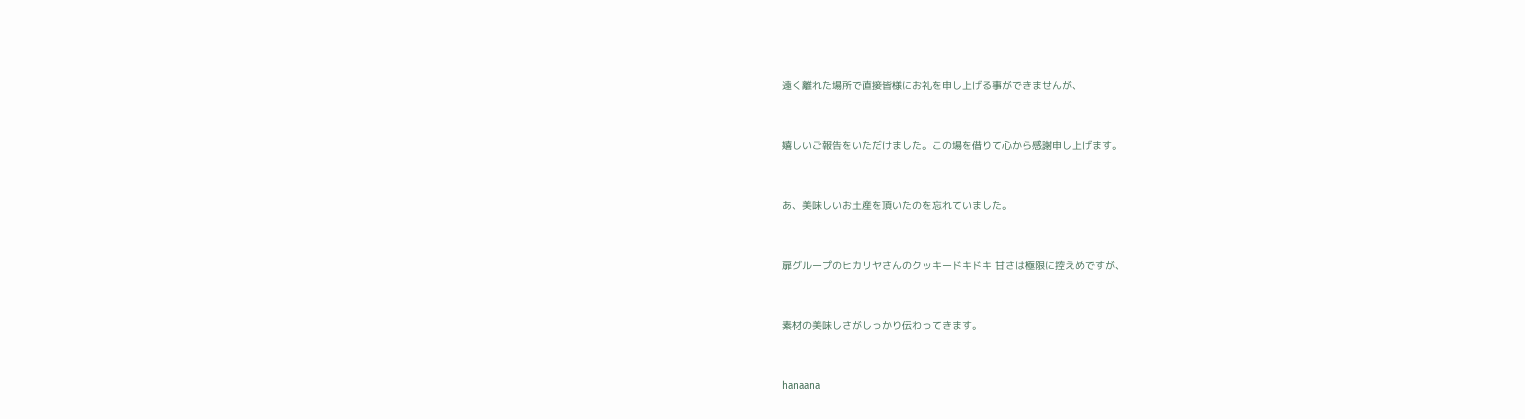遠く離れた場所で直接皆様にお礼を申し上げる事ができませんが、


嬉しいご報告をいただけました。この場を借りて心から感謝申し上げます。


あ、美味しいお土産を頂いたのを忘れていました。


扉グループのヒカリヤさんのクッキードキドキ 甘さは極限に控えめですが、


素材の美味しさがしっかり伝わってきます。


hanaana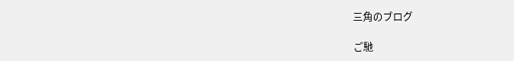三角のブログ

ご馳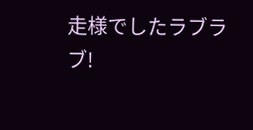走様でしたラブラブ!